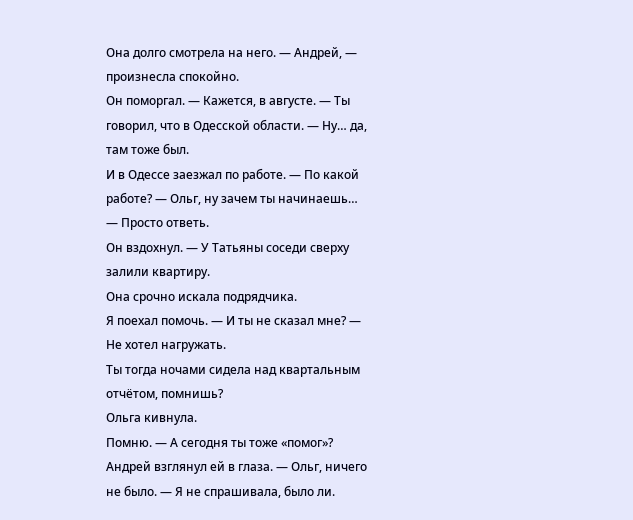Она долго смотрела на него. — Андрей, — произнесла спокойно.
Он поморгал. — Кажется, в августе. — Ты говорил, что в Одесской области. — Ну… да, там тоже был.
И в Одессе заезжал по работе. — По какой работе? — Ольг, ну зачем ты начинаешь… — Просто ответь.
Он вздохнул. — У Татьяны соседи сверху залили квартиру.
Она срочно искала подрядчика.
Я поехал помочь. — И ты не сказал мне? — Не хотел нагружать.
Ты тогда ночами сидела над квартальным отчётом, помнишь?
Ольга кивнула.
Помню. — А сегодня ты тоже «помог»?
Андрей взглянул ей в глаза. — Ольг, ничего не было. — Я не спрашивала, было ли.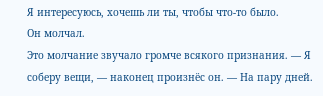Я интересуюсь, хочешь ли ты, чтобы что-то было.
Он молчал.
Это молчание звучало громче всякого признания. — Я соберу вещи, — наконец произнёс он. — На пару дней.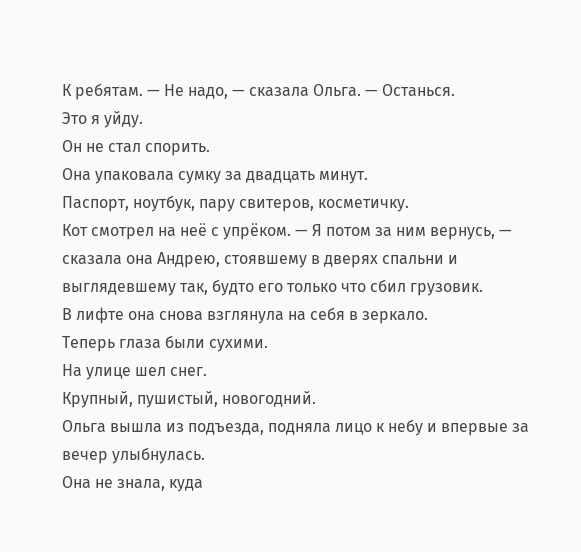К ребятам. — Не надо, — сказала Ольга. — Останься.
Это я уйду.
Он не стал спорить.
Она упаковала сумку за двадцать минут.
Паспорт, ноутбук, пару свитеров, косметичку.
Кот смотрел на неё с упрёком. — Я потом за ним вернусь, — сказала она Андрею, стоявшему в дверях спальни и выглядевшему так, будто его только что сбил грузовик.
В лифте она снова взглянула на себя в зеркало.
Теперь глаза были сухими.
На улице шел снег.
Крупный, пушистый, новогодний.
Ольга вышла из подъезда, подняла лицо к небу и впервые за вечер улыбнулась.
Она не знала, куда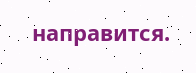направится.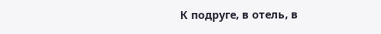К подруге, в отель, в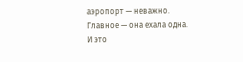аэропорт — неважно.
Главное — она ехала одна.
И это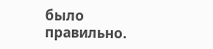было правильно.